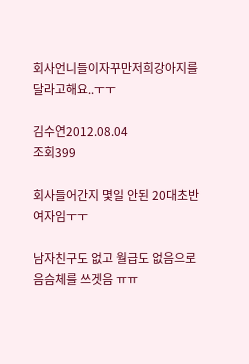회사언니들이자꾸만저희강아지를달라고해요..ㅜㅜ

김수연2012.08.04
조회399

회사들어간지 몇일 안된 20대초반 여자임ㅜㅜ

남자친구도 없고 월급도 없음으로 음슴체를 쓰겟음 ㅠㅠ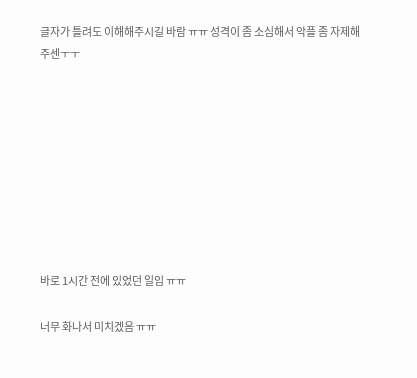글자가 틀려도 이해해주시길 바람 ㅠㅠ 성격이 좀 소심해서 악플 좀 자제해주센ㅜㅜ









바로 1시간 전에 있었던 일임 ㅠㅠ

너무 화나서 미치겠음 ㅠㅠ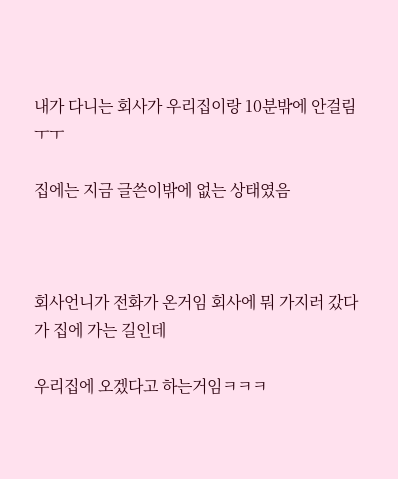내가 다니는 회사가 우리집이랑 10분밖에 안걸림ㅜㅜ

집에는 지금 글쓴이밖에 없는 상태였음



회사언니가 전화가 온거임 회사에 뭐 가지러 갔다가 집에 가는 길인데

우리집에 오겠다고 하는거임ㅋㅋㅋ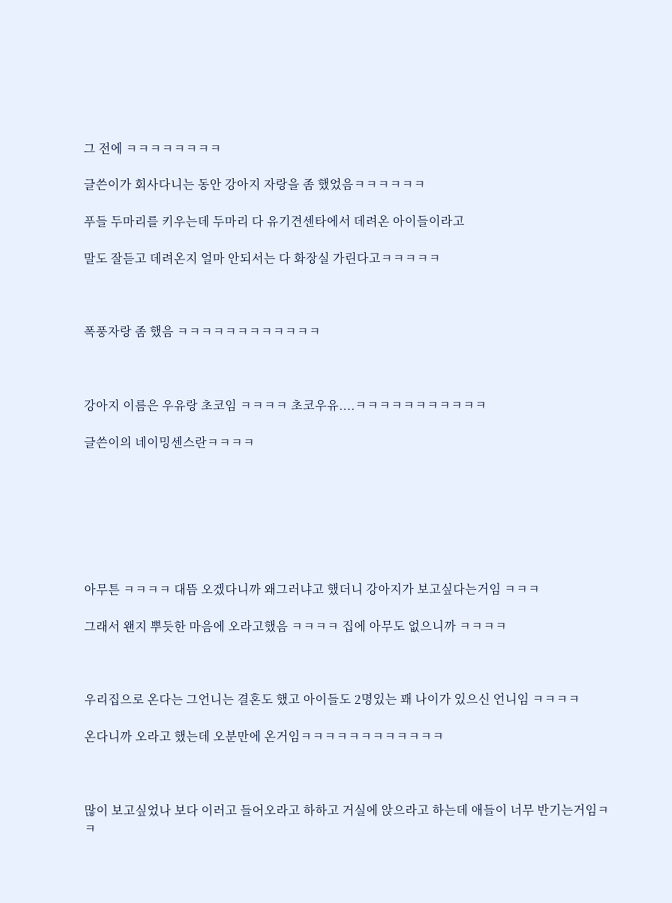그 전에 ㅋㅋㅋㅋㅋㅋㅋㅋ

글쓴이가 회사다니는 동안 강아지 자랑을 좀 했었음ㅋㅋㅋㅋㅋㅋ

푸들 두마리를 키우는데 두마리 다 유기견센타에서 데려온 아이들이라고

말도 잘듣고 데려온지 얼마 안되서는 다 화장실 가린다고ㅋㅋㅋㅋㅋ



폭풍자랑 좀 했음 ㅋㅋㅋㅋㅋㅋㅋㅋㅋㅋㅋㅋ



강아지 이름은 우유랑 초코임 ㅋㅋㅋㅋ 초코우유....ㅋㅋㅋㅋㅋㅋㅋㅋㅋㅋㅋ

글쓴이의 네이밍센스란ㅋㅋㅋㅋ







아무튼 ㅋㅋㅋㅋ 대뜸 오겠다니까 왜그러냐고 했더니 강아지가 보고싶다는거임 ㅋㅋㅋ

그래서 왠지 뿌듯한 마음에 오라고했음 ㅋㅋㅋㅋ 집에 아무도 없으니까 ㅋㅋㅋㅋ



우리집으로 온다는 그언니는 결혼도 했고 아이들도 2명있는 꽤 나이가 있으신 언니임 ㅋㅋㅋㅋ

온다니까 오라고 했는데 오분만에 온거임ㅋㅋㅋㅋㅋㅋㅋㅋㅋㅋㅋㅋ



많이 보고싶었나 보다 이러고 들어오라고 하하고 거실에 앉으라고 하는데 애들이 너무 반기는거임ㅋㅋ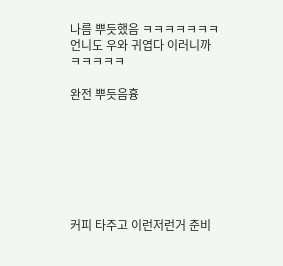나름 뿌듯했음 ㅋㅋㅋㅋㅋㅋㅋ 언니도 우와 귀엽다 이러니까 ㅋㅋㅋㅋㅋ

완전 뿌듯음흉







커피 타주고 이런저런거 준비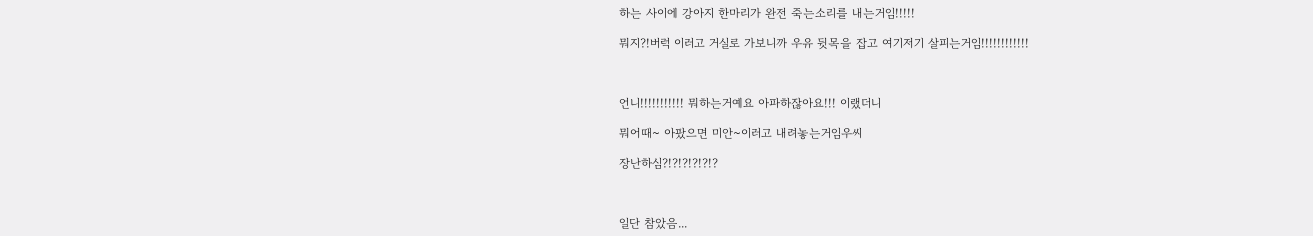하는 사이에 강아지 한마리가 완전 죽는소리를 내는거임!!!!!

뭐지?!버럭 이러고 거실로 가보니까 우유 뒷목을 잡고 여기저기 살피는거임!!!!!!!!!!!!



언니!!!!!!!!!!! 뭐하는거예요 아파하잖아요!!! 이랬더니

뭐어때~ 아팠으면 미안~이러고 내려놓는거임우씨

장난하심?!?!?!?!?!?



일단 참았음...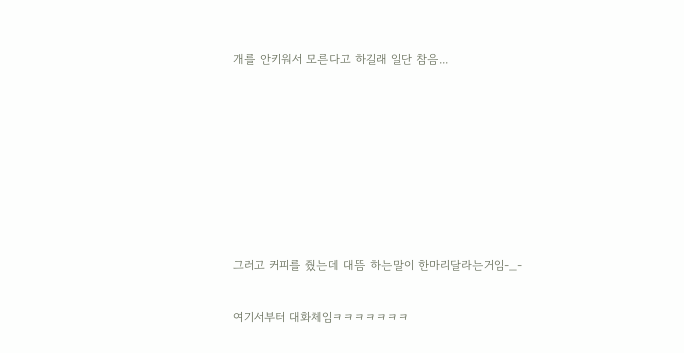개를 안키워서 모른다고 하길래 일단 참음...







그러고 커피를 줬는데 대뜸 하는말이 한마리달라는거임-_-

여기서부터 대화체임ㅋㅋㅋㅋㅋㅋㅋ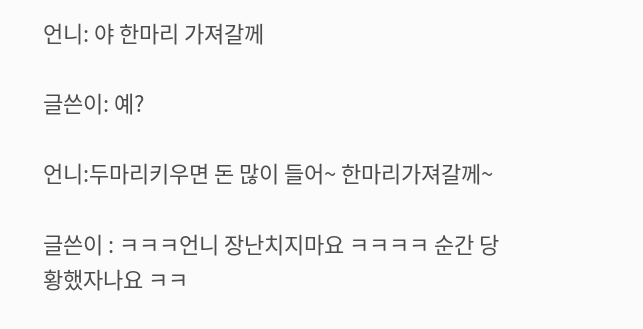언니: 야 한마리 가져갈께

글쓴이: 예?

언니:두마리키우면 돈 많이 들어~ 한마리가져갈께~

글쓴이 : ㅋㅋㅋ언니 장난치지마요 ㅋㅋㅋㅋ 순간 당황했자나요 ㅋㅋ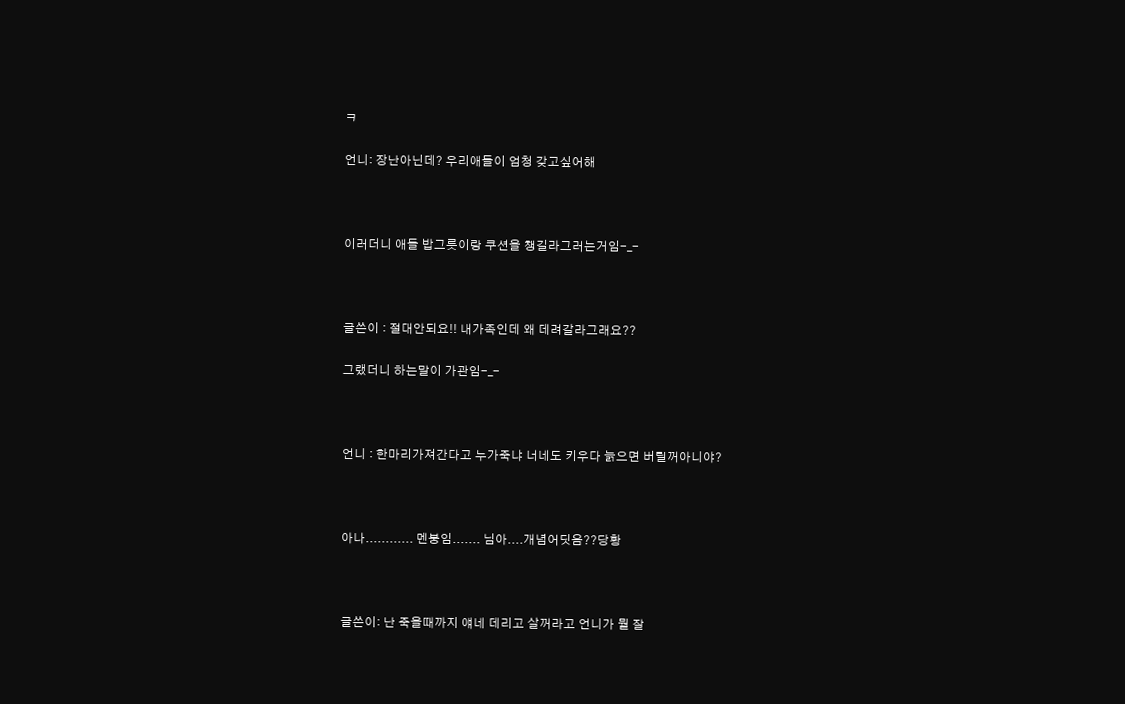ㅋ

언니: 장난아닌데? 우리애들이 엄청 갖고싶어해



이러더니 애들 밥그릇이랑 쿠션을 챙길라그러는거임-_-



글쓴이 : 절대안되요!! 내가족인데 왜 데려갈라그래요??

그랬더니 하는말이 가관임-_-



언니 : 한마리가져간다고 누가죽냐 너네도 키우다 늙으면 버릴꺼아니야?



아나............ 멘붕임....... 님아....개념어딧음??당황



글쓴이: 난 죽을때까지 얘네 데리고 살꺼라고 언니가 뭘 잘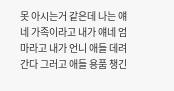못 아시는거 같은데 나는 얘네 가족이라고 내가 얘네 엄마라고 내가 언니 애들 데려간다 그러고 애들 용품 챙긴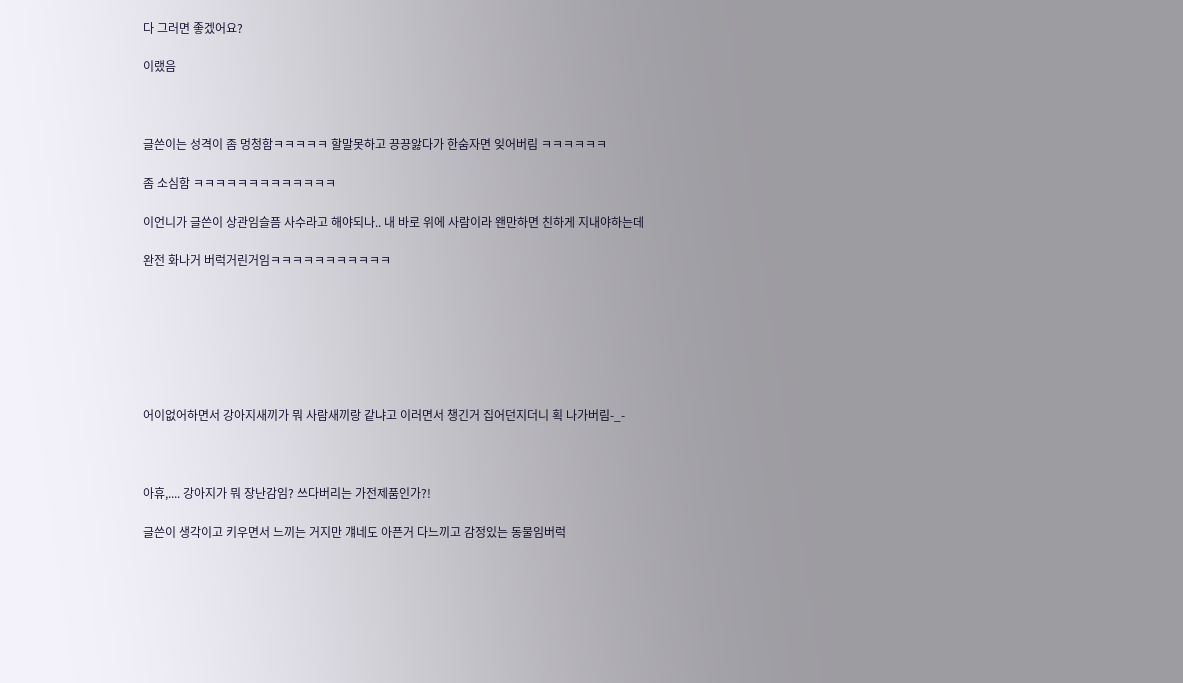다 그러면 좋겠어요?

이랬음



글쓴이는 성격이 좀 멍청함ㅋㅋㅋㅋㅋ 할말못하고 끙끙앓다가 한숨자면 잊어버림 ㅋㅋㅋㅋㅋㅋ

좀 소심함 ㅋㅋㅋㅋㅋㅋㅋㅋㅋㅋㅋㅋㅋ

이언니가 글쓴이 상관임슬픔 사수라고 해야되나.. 내 바로 위에 사람이라 왠만하면 친하게 지내야하는데

완전 화나거 버럭거린거임ㅋㅋㅋㅋㅋㅋㅋㅋㅋㅋㅋ







어이없어하면서 강아지새끼가 뭐 사람새끼랑 같냐고 이러면서 챙긴거 집어던지더니 획 나가버림-_-



아휴,.... 강아지가 뭐 장난감임? 쓰다버리는 가전제품인가?!

글쓴이 생각이고 키우면서 느끼는 거지만 걔네도 아픈거 다느끼고 감정있는 동물임버럭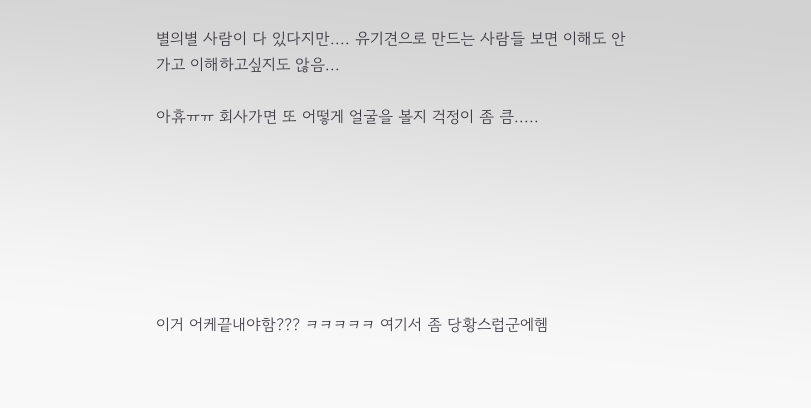별의별 사람이 다 있다지만.... 유기견으로 만드는 사람들 보면 이해도 안가고 이해하고싶지도 않음...

아휴ㅠㅠ 회사가면 또 어떻게 얼굴을 볼지 걱정이 좀 큼.....







이거 어케끝내야함??? ㅋㅋㅋㅋㅋ 여기서 좀 당황스럽군에헴